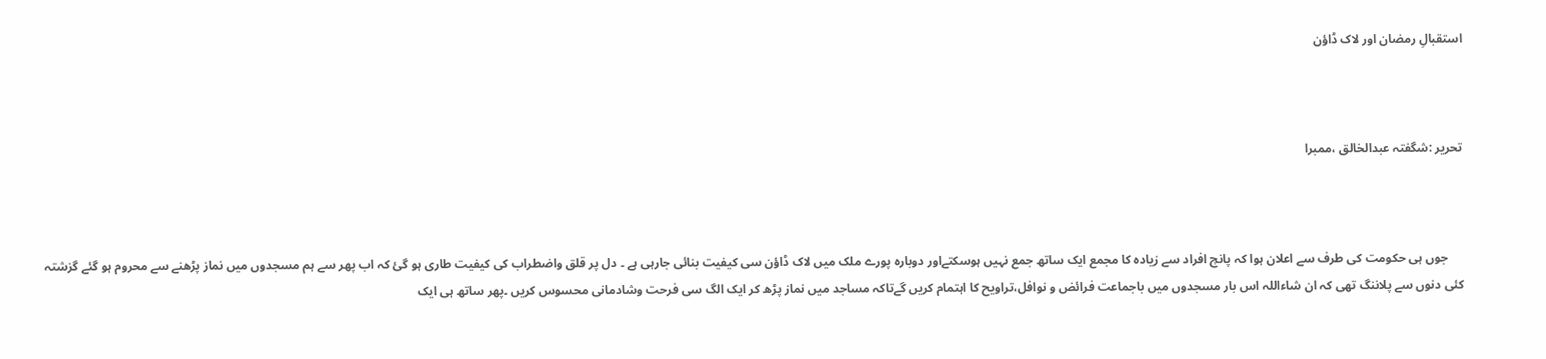استقبالِ رمضان اور لاک ڈاؤن



تحریر :شگفتہ عبدالخالق ،ممبرا



     جوں ہی حکومت کی طرف سے اعلان ہوا کہ پانچ افراد سے زیادہ کا مجمع ایک ساتھ جمع نہیں ہوسکتےاور دوبارہ پورے ملک میں لاک ڈاؤن سی کیفیت بنائی جارہی ہے ۔ دل پر قلق واضطراب کی کیفیت طاری ہو گئ کہ اب پھر سے ہم مسجدوں میں نماز پڑھنے سے محروم ہو گئے گزشتہ کئی دنوں سے پلاننگ تھی کہ ان شاءاللہ اس بار مسجدوں میں باجماعت فرائض و نوافل،تراویح کا اہتمام کریں گےتاکہ مساجد میں نماز پڑھ کر ایک الگ سی فرحت وشادمانی محسوس کریں ۔پھر ساتھ ہی ایک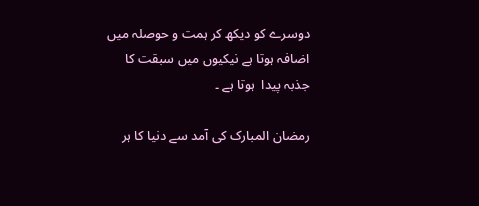دوسرے کو دیکھ کر ہمت و حوصلہ میں اضافہ ہوتا ہے نیکیوں میں سبقت کا جذبہ پیدا  ہوتا ہے ۔

رمضان المبارک کی آمد سے دنیا کا ہر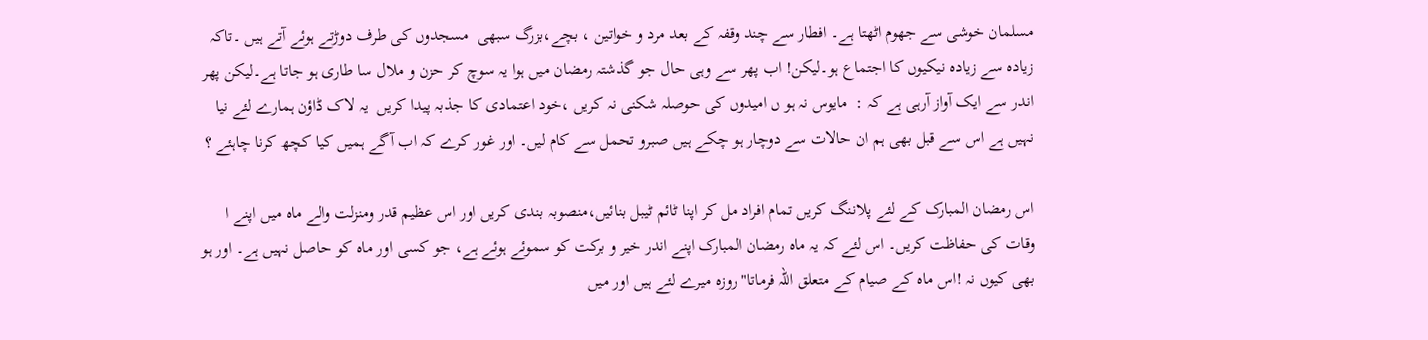مسلمان خوشی سے جھوم اٹھتا ہے۔ افطار سے چند وقفہ کے بعد مرد و خواتین ، بچے،بزرگ سبھی  مسجدوں کی طرف دوڑتے ہوئے آتے ہیں ۔تاکہ زیادہ سے زیادہ نیکیوں کا اجتماع ہو۔لیکن! اب پھر سے وہی حال جو گذشتہ رمضان میں ہوا یہ سوچ کر حزن و ملال سا طاری ہو جاتا ہے۔لیکن پھر اندر سے ایک آواز آرہی ہے کہ :  مایوس نہ ہو ں امیدوں کی حوصلہ شکنی نہ کریں ،خود اعتمادی کا جذبہ پیدا کریں  یہ لاک ڈاؤن ہمارے لئے نیا نہیں ہے اس سے قبل بھی ہم ان حالات سے دوچار ہو چکے ہیں صبرو تحمل سے کام لیں۔ اور غور کرے کہ اب آگے ہمیں کیا کچھ کرنا چاہئے ؟

اس رمضان المبارک کے لئے پلاننگ کریں تمام افراد مل کر اپنا ٹائم ٹیبل بنائیں،منصوبہ بندی کریں اور اس عظیم قدر ومنزلت والے ماہ میں اپنے ا وقات کی حفاظت کریں۔ اس لئے کہ یہ ماہ رمضان المبارک اپنے اندر خیر و برکت کو سموئے ہوئے ہے، جو کسی اور ماہ کو حاصل نہیں ہے۔ اور ہو بھی کیوں نہ !اس ماہ کے صیام کے متعلق اللہ فرماتا"روزہ میرے لئے ہیں اور میں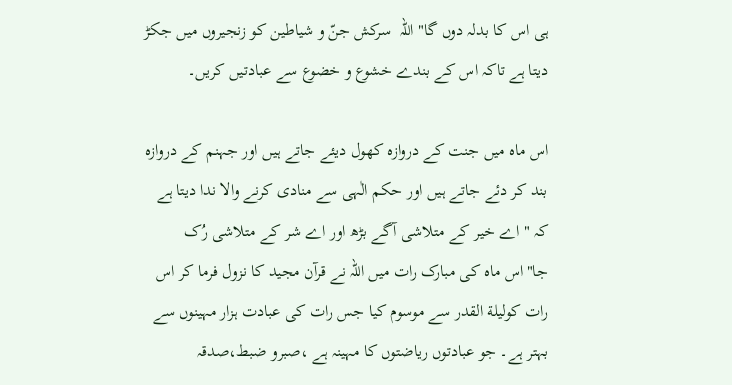ہی اس کا بدلہ دوں گا" اللہ  سرکش جنّ و شیاطین کو زنجیروں میں جکڑ دیتا ہے تاکہ اس کے بندے خشوع و خضوع سے عبادتیں کریں۔

اس ماہ میں جنت کے دروازہ کھول دیئے جاتے ہیں اور جہنم کے دروازہ بند کر دئے جاتے ہیں اور حکم الٰہی سے منادی کرنے والا ندا دیتا ہے کہ " اے خیر کے متلاشی آگے بڑھ اور اے شر کے متلاشی رُک جا"اس ماہ کی مبارک رات میں اللہ نے قرآن مجید کا نزول فرما کر اس رات کولیلة القدر سے موسوم کیا جس رات کی عبادت ہزار مہینوں سے بہتر ہے۔ جو عبادتوں ریاضتوں کا مہینہ ہے ،صبرو ضبط،صدقہ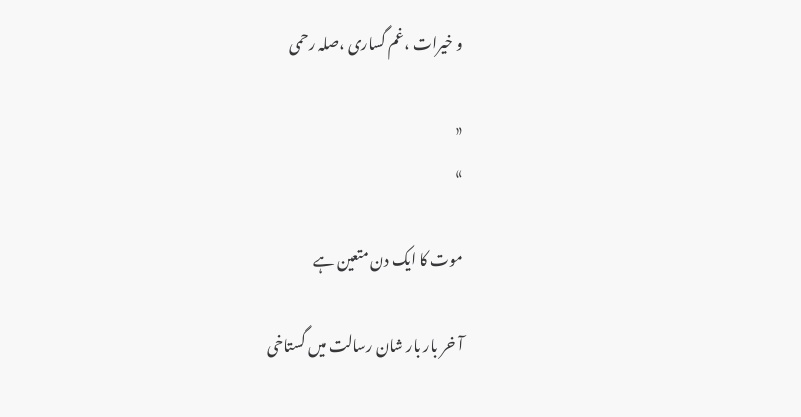و خیرات ،غم گساری ،صلہ رحمی

«
»

موت کا ایک دن متعین ہے

آ خر بار بار شان رسالت میں گستاخی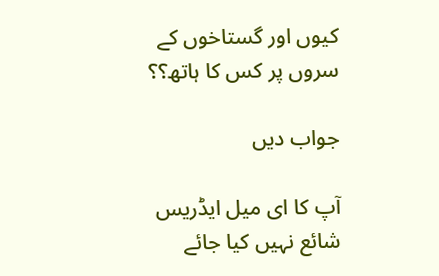کیوں اور گستاخوں کے سروں پر کس کا ہاتھ؟؟

جواب دیں

آپ کا ای میل ایڈریس شائع نہیں کیا جائے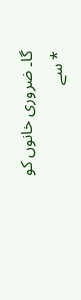گا۔ ضروری خانوں کو * سے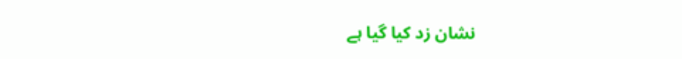نشان زد کیا گیا ہے